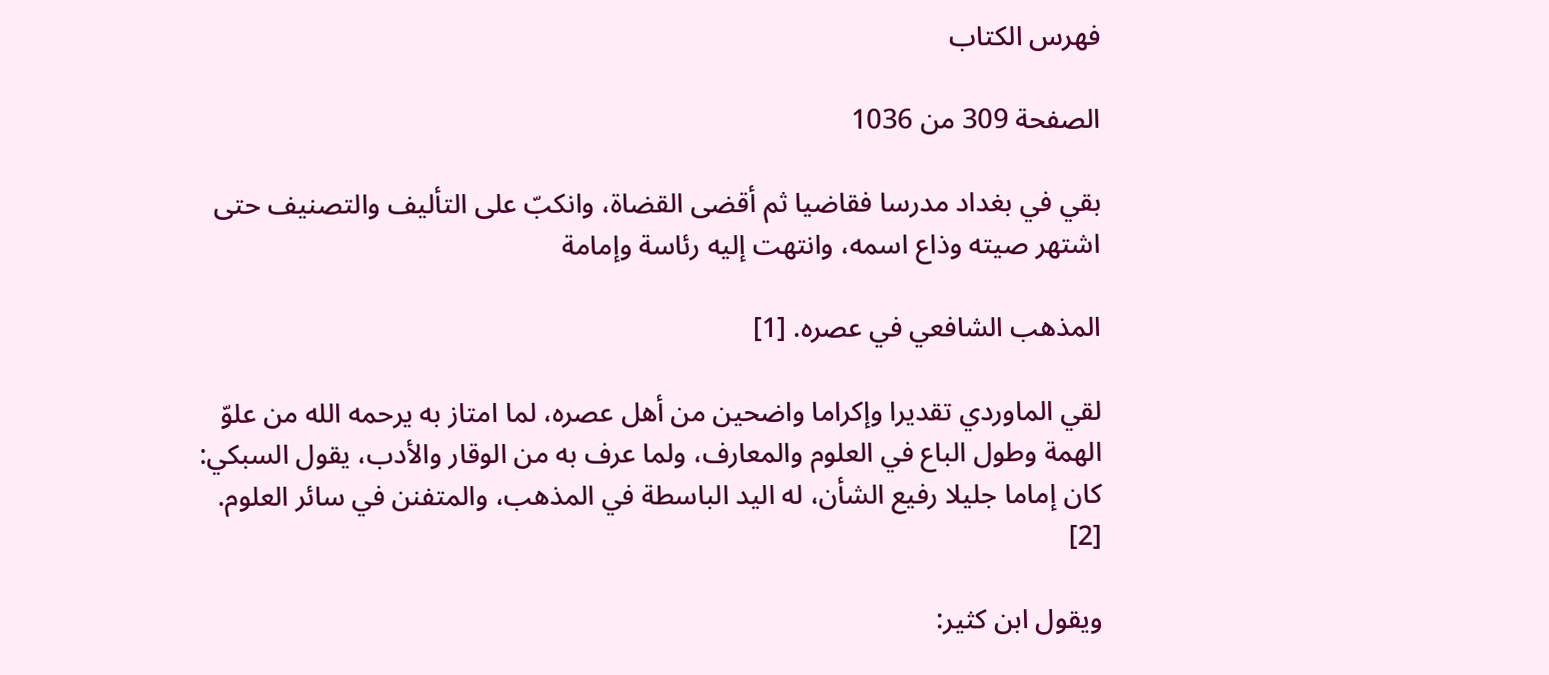فهرس الكتاب

الصفحة 309 من 1036

بقي في بغداد مدرسا فقاضيا ثم أقضى القضاة، وانكبّ على التأليف والتصنيف حتى اشتهر صيته وذاع اسمه، وانتهت إليه رئاسة وإمامة

المذهب الشافعي في عصره. [1]

لقي الماوردي تقديرا وإكراما واضحين من أهل عصره، لما امتاز به يرحمه الله من علوّ الهمة وطول الباع في العلوم والمعارف، ولما عرف به من الوقار والأدب، يقول السبكي: كان إماما جليلا رفيع الشأن، له اليد الباسطة في المذهب، والمتفنن في سائر العلوم. [2]

ويقول ابن كثير: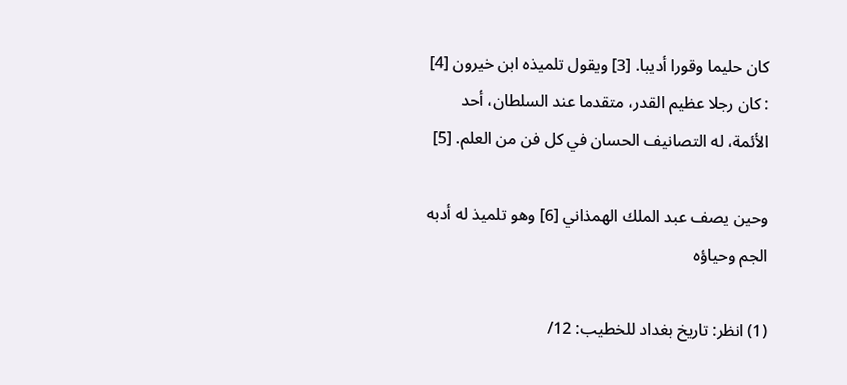كان حليما وقورا أديبا. [3] ويقول تلميذه ابن خيرون [4] : كان رجلا عظيم القدر، متقدما عند السلطان، أحد الأئمة، له التصانيف الحسان في كل فن من العلم. [5]

وحين يصف عبد الملك الهمذاني [6] وهو تلميذ له أدبه الجم وحياؤه

(1) انظر: تاريخ بغداد للخطيب: 12/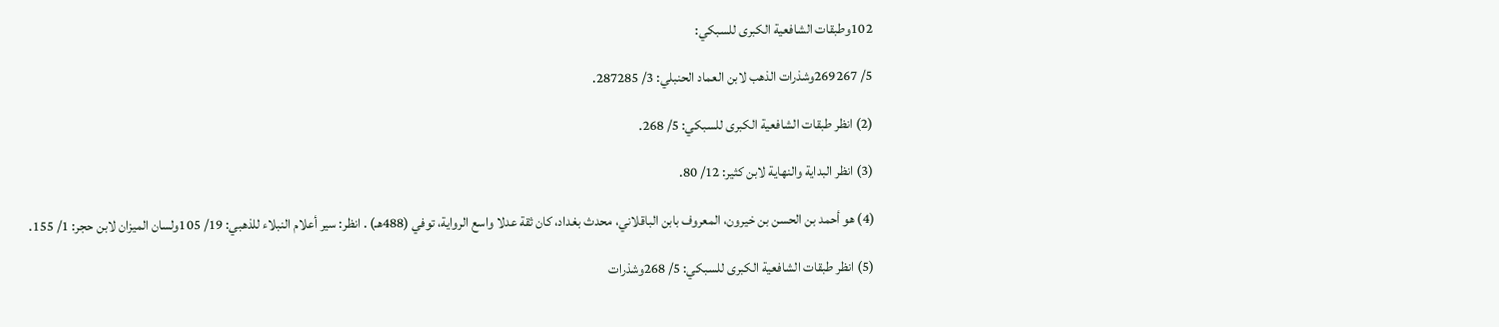102وطبقات الشافعية الكبرى للسبكي:

5/ 269267وشذرات الذهب لابن العماد الحنبلي: 3/ 287285.

(2) انظر طبقات الشافعية الكبرى للسبكي: 5/ 268.

(3) انظر البداية والنهاية لابن كثير: 12/ 80.

(4) هو أحمد بن الحسن بن خيرون، المعروف بابن الباقلاني، محدث بغداد، كان ثقة عدلا واسع الرواية، توفي (488هـ) . انظر: سير أعلام النبلاء للذهبي: 19/ 105ولسان الميزان لابن حجر: 1/ 155.

(5) انظر طبقات الشافعية الكبرى للسبكي: 5/ 268وشذرات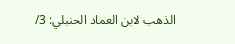الذهب لابن العماد الحنبلي: 3/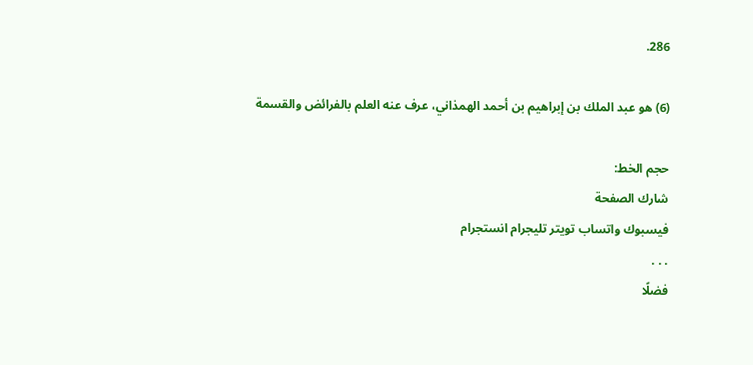286.

(6) هو عبد الملك بن إبراهيم بن أحمد الهمذاني، عرف عنه العلم بالفرائض والقسمة

حجم الخط:
شارك الصفحة
فيسبوك واتساب تويتر تليجرام انستجرام
. . .
فضلًا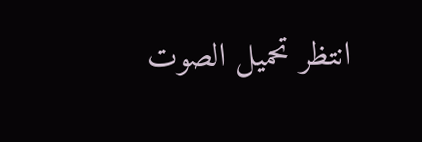انتظر تحميل الصوت